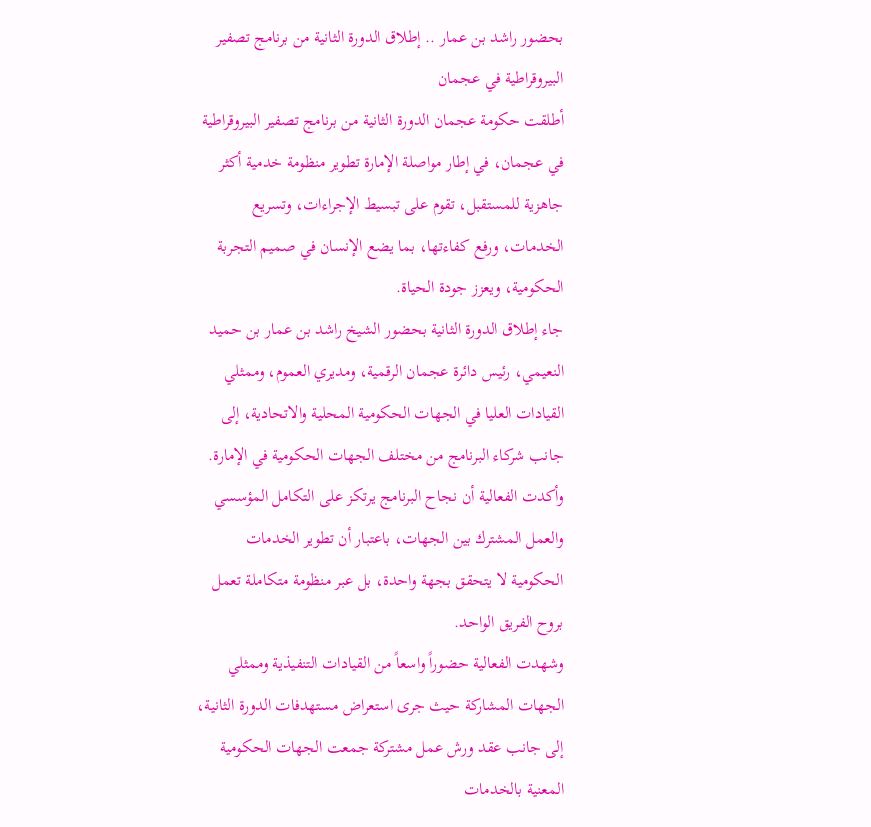بحضور راشد بن عمار .. إطلاق الدورة الثانية من برنامج تصفير البيروقراطية في عجمان
أطلقت حكومة عجمان الدورة الثانية من برنامج تصفير البيروقراطية في عجمان، في إطار مواصلة الإمارة تطوير منظومة خدمية أكثر جاهزية للمستقبل، تقوم على تبسيط الإجراءات، وتسريع الخدمات، ورفع كفاءتها، بما يضع الإنسان في صميم التجربة الحكومية، ويعزز جودة الحياة.
جاء إطلاق الدورة الثانية بحضور الشيخ راشد بن عمار بن حميد النعيمي، رئيس دائرة عجمان الرقمية، ومديري العموم، وممثلي القيادات العليا في الجهات الحكومية المحلية والاتحادية، إلى جانب شركاء البرنامج من مختلف الجهات الحكومية في الإمارة.
وأكدت الفعالية أن نجاح البرنامج يرتكز على التكامل المؤسسي والعمل المشترك بين الجهات، باعتبار أن تطوير الخدمات الحكومية لا يتحقق بجهة واحدة، بل عبر منظومة متكاملة تعمل بروح الفريق الواحد.
وشهدت الفعالية حضوراً واسعاً من القيادات التنفيذية وممثلي الجهات المشاركة حيث جرى استعراض مستهدفات الدورة الثانية، إلى جانب عقد ورش عمل مشتركة جمعت الجهات الحكومية المعنية بالخدمات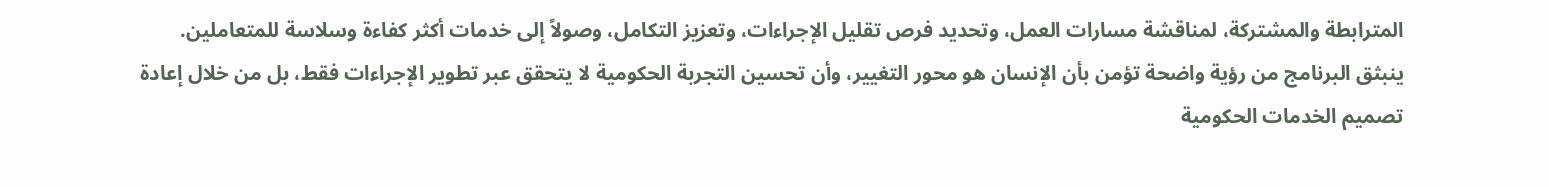المترابطة والمشتركة، لمناقشة مسارات العمل، وتحديد فرص تقليل الإجراءات، وتعزيز التكامل، وصولاً إلى خدمات أكثر كفاءة وسلاسة للمتعاملين.
ينبثق البرنامج من رؤية واضحة تؤمن بأن الإنسان هو محور التغيير، وأن تحسين التجربة الحكومية لا يتحقق عبر تطوير الإجراءات فقط، بل من خلال إعادة تصميم الخدمات الحكومية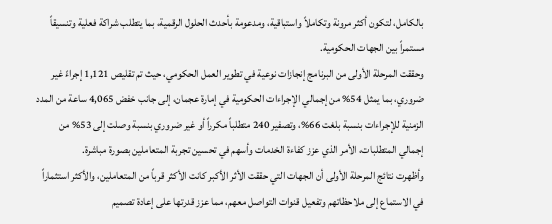بالكامل، لتكون أكثر مرونة وتكاملاً واستباقية، ومدعومة بأحدث الحلول الرقمية، بما يتطلب شراكة فعلية وتنسيقاً مستمراً بين الجهات الحكومية.
وحققت المرحلة الأولى من البرنامج إنجازات نوعية في تطوير العمل الحكومي، حيث تم تقليص 1,121 إجراءً غير ضروري، بما يمثل 54% من إجمالي الإجراءات الحكومية في إمارة عجمان، إلى جانب خفض 4,065 ساعة من المدد الزمنية للإجراءات بنسبة بلغت 66%، وتصفير 240 متطلباً مكرراً أو غير ضروري بنسبة وصلت إلى 53% من إجمالي المتطلبات، الأمر الذي عزز كفاءة الخدمات وأسهم في تحسين تجربة المتعاملين بصورة مباشرة.
وأظهرت نتائج المرحلة الأولى أن الجهات التي حققت الأثر الأكبر كانت الأكثر قرباً من المتعاملين، والأكثر استثماراً في الاستماع إلى ملاحظاتهم وتفعيل قنوات التواصل معهم، مما عزز قدرتها على إعادة تصميم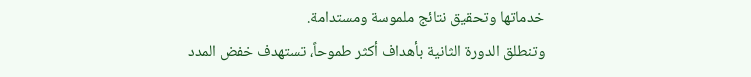خدماتها وتحقيق نتائج ملموسة ومستدامة.
وتنطلق الدورة الثانية بأهداف أكثر طموحاً، تستهدف خفض المدد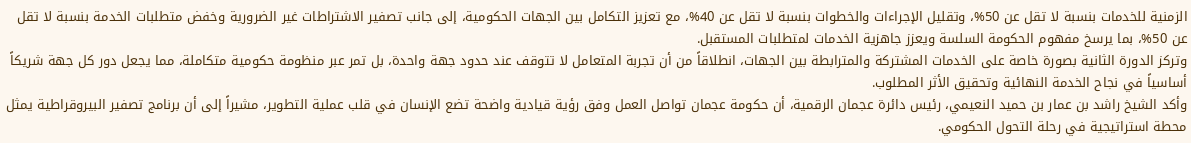الزمنية للخدمات بنسبة لا تقل عن 50%، وتقليل الإجراءات والخطوات بنسبة لا تقل عن 40%، مع تعزيز التكامل بين الجهات الحكومية، إلى جانب تصفير الاشتراطات غير الضرورية وخفض متطلبات الخدمة بنسبة لا تقل عن 50%، بما يرسخ مفهوم الحكومة السلسة ويعزز جاهزية الخدمات لمتطلبات المستقبل.
وتركز الدورة الثانية بصورة خاصة على الخدمات المشتركة والمترابطة بين الجهات، انطلاقاً من أن تجربة المتعامل لا تتوقف عند حدود جهة واحدة، بل تمر عبر منظومة حكومية متكاملة، مما يجعل دور كل جهة شريكاً أساسياً في نجاح الخدمة النهائية وتحقيق الأثر المطلوب.
وأكد الشيخ راشد بن عمار بن حميد النعيمي، رئيس دائرة عجمان الرقمية، أن حكومة عجمان تواصل العمل وفق رؤية قيادية واضحة تضع الإنسان في قلب عملية التطوير، مشيراً إلى أن برنامج تصفير البيروقراطية يمثل محطة استراتيجية في رحلة التحول الحكومي.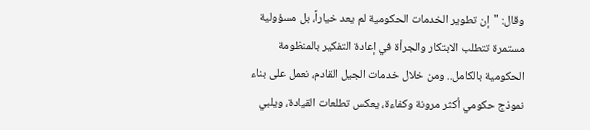وقال: "إن تطوير الخدمات الحكومية لم يعد خياراً، بل مسؤولية مستمرة تتطلب الابتكار والجرأة في إعادة التفكير بالمنظومة الحكومية بالكامل.. ومن خلال خدمات الجيل القادم، نعمل على بناء نموذج حكومي أكثر مرونة وكفاءة، يعكس تطلعات القيادة، ويلبي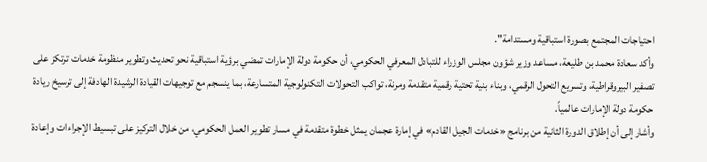احتياجات المجتمع بصورة استباقية ومستدامة".
وأكد سعادة محمد بن طليعة، مساعد وزير شؤون مجلس الوزراء للتبادل المعرفي الحكومي، أن حكومة دولة الإمارات تمضي برؤية استباقية نحو تحديث وتطوير منظومة خدمات ترتكز على تصفير البيروقراطية، وتسريع التحول الرقمي، وبناء بنية تحتية رقمية متقدمة ومرنة، تواكب التحولات التكنولوجية المتسارعة، بما ينسجم مع توجيهات القيادة الرشيدة الهادفة إلى ترسيخ ريادة حكومة دولة الإمارات عالمياً.
وأشار إلى أن إطلاق الدورة الثانية من برنامج «خدمات الجيل القادم» في إمارة عجمان يمثل خطوة متقدمة في مسار تطوير العمل الحكومي، من خلال التركيز على تبسيط الإجراءات وإعادة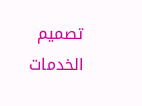تصميم الخدمات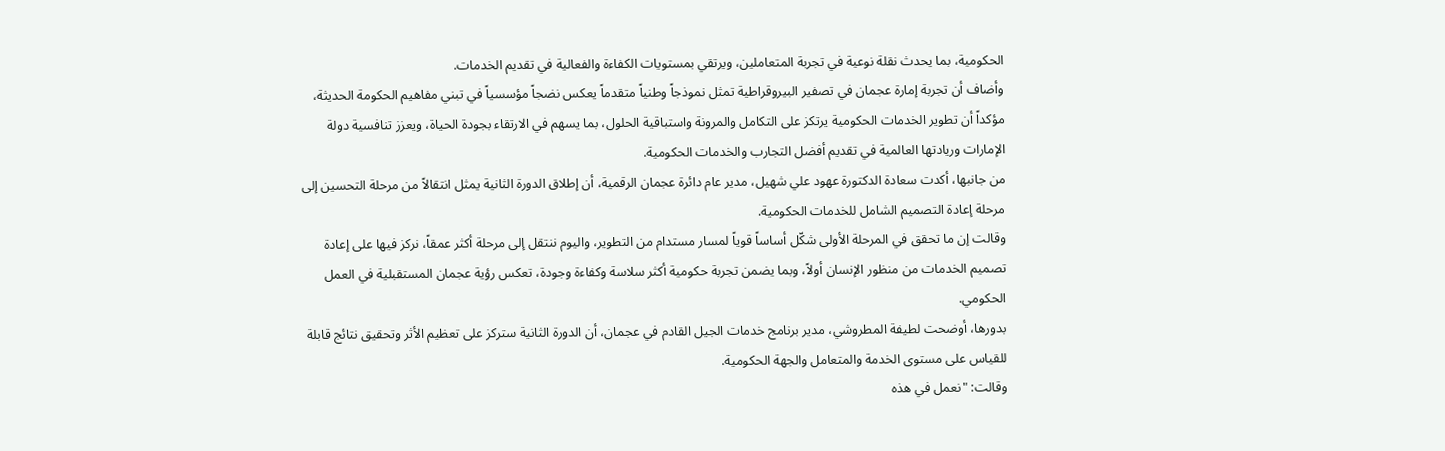الحكومية، بما يحدث نقلة نوعية في تجربة المتعاملين، ويرتقي بمستويات الكفاءة والفعالية في تقديم الخدمات.
وأضاف أن تجربة إمارة عجمان في تصفير البيروقراطية تمثل نموذجاً وطنياً متقدماً يعكس نضجاً مؤسسياً في تبني مفاهيم الحكومة الحديثة، مؤكداً أن تطوير الخدمات الحكومية يرتكز على التكامل والمرونة واستباقية الحلول، بما يسهم في الارتقاء بجودة الحياة، ويعزز تنافسية دولة الإمارات وريادتها العالمية في تقديم أفضل التجارب والخدمات الحكومية.
من جانبها، أكدت سعادة الدكتورة عهود علي شهيل، مدير عام دائرة عجمان الرقمية، أن إطلاق الدورة الثانية يمثل انتقالاً من مرحلة التحسين إلى مرحلة إعادة التصميم الشامل للخدمات الحكومية.
وقالت إن ما تحقق في المرحلة الأولى شكّل أساساً قوياً لمسار مستدام من التطوير، واليوم ننتقل إلى مرحلة أكثر عمقاً، نركز فيها على إعادة تصميم الخدمات من منظور الإنسان أولاً، وبما يضمن تجربة حكومية أكثر سلاسة وكفاءة وجودة، تعكس رؤية عجمان المستقبلية في العمل الحكومي.
بدورها، أوضحت لطيفة المطروشي، مدير برنامج خدمات الجيل القادم في عجمان، أن الدورة الثانية ستركز على تعظيم الأثر وتحقيق نتائج قابلة للقياس على مستوى الخدمة والمتعامل والجهة الحكومية.
وقالت: "نعمل في هذه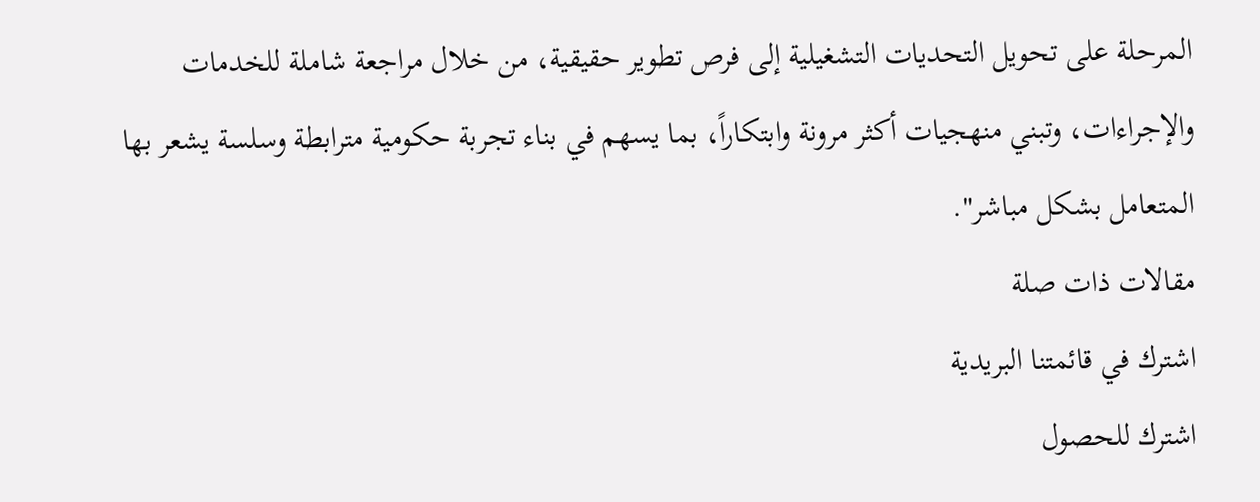المرحلة على تحويل التحديات التشغيلية إلى فرص تطوير حقيقية، من خلال مراجعة شاملة للخدمات والإجراءات، وتبني منهجيات أكثر مرونة وابتكاراً، بما يسهم في بناء تجربة حكومية مترابطة وسلسة يشعر بها المتعامل بشكل مباشر".
مقالات ذات صلة
اشترك في قائمتنا البريدية
اشترك للحصول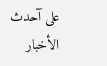على آحدث الأخبار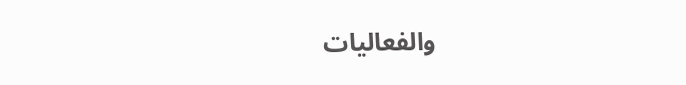والفعاليات